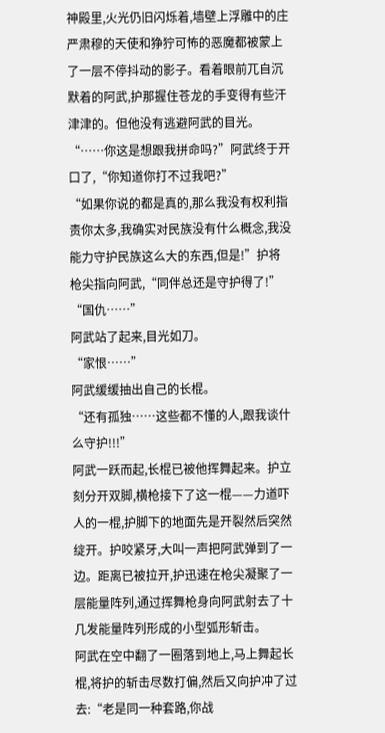神殿里,火光仍旧闪烁着,墙壁上浮雕中的庄严肃穆的天使和狰狞可怖的恶魔都被蒙上了一层不停抖动的影子。看着眼前兀自沉默着的阿武,护那握住苍龙的手变得有些汗津津的。但他没有逃避阿武的目光。
“……你这是想跟我拼命吗?”阿武终于开口了,“你知道你打不过我吧?”
“如果你说的都是真的,那么我没有权利指责你太多,我确实对民族没有什么概念,我没能力守护民族这么大的东西,但是!”护将枪尖指向阿武,“同伴总还是守护得了!”
“国仇……”
阿武站了起来,目光如刀。
“家恨……”
阿武缓缓抽出自己的长棍。
“还有孤独……这些都不懂的人,跟我谈什么守护!!!”
阿武一跃而起,长棍已被他挥舞起来。护立刻分开双脚,横枪接下了这一棍——力道吓人的一棍,护脚下的地面先是开裂然后突然绽开。护咬紧牙,大叫一声把阿武弹到了一边。距离已被拉开,护迅速在枪尖凝聚了一层能量阵列,通过挥舞枪身向阿武射去了十几发能量阵列形成的小型弧形斩击。
阿武在空中翻了一圈落到地上,马上舞起长棍,将护的斩击尽数打偏,然后又向护冲了过去:“老是同一种套路,你战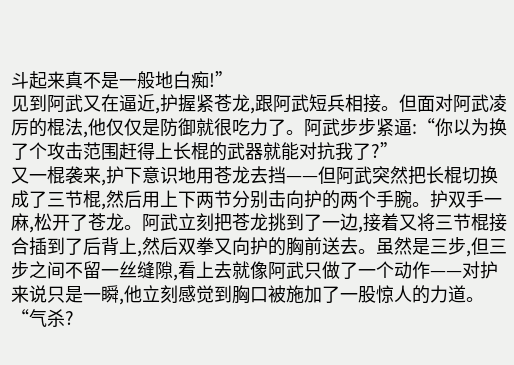斗起来真不是一般地白痴!”
见到阿武又在逼近,护握紧苍龙,跟阿武短兵相接。但面对阿武凌厉的棍法,他仅仅是防御就很吃力了。阿武步步紧逼:“你以为换了个攻击范围赶得上长棍的武器就能对抗我了?”
又一棍袭来,护下意识地用苍龙去挡——但阿武突然把长棍切换成了三节棍,然后用上下两节分别击向护的两个手腕。护双手一麻,松开了苍龙。阿武立刻把苍龙挑到了一边,接着又将三节棍接合插到了后背上,然后双拳又向护的胸前送去。虽然是三步,但三步之间不留一丝缝隙,看上去就像阿武只做了一个动作——对护来说只是一瞬,他立刻感觉到胸口被施加了一股惊人的力道。
“气杀?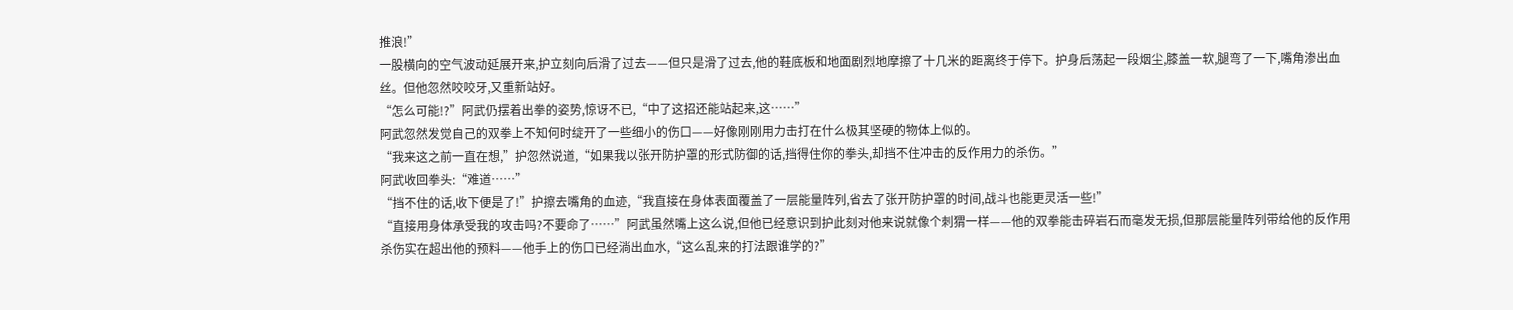推浪!”
一股横向的空气波动延展开来,护立刻向后滑了过去——但只是滑了过去,他的鞋底板和地面剧烈地摩擦了十几米的距离终于停下。护身后荡起一段烟尘,膝盖一软,腿弯了一下,嘴角渗出血丝。但他忽然咬咬牙,又重新站好。
“怎么可能!?”阿武仍摆着出拳的姿势,惊讶不已,“中了这招还能站起来,这……”
阿武忽然发觉自己的双拳上不知何时绽开了一些细小的伤口——好像刚刚用力击打在什么极其坚硬的物体上似的。
“我来这之前一直在想,”护忽然说道,“如果我以张开防护罩的形式防御的话,挡得住你的拳头,却挡不住冲击的反作用力的杀伤。”
阿武收回拳头:“难道……”
“挡不住的话,收下便是了!”护擦去嘴角的血迹,“我直接在身体表面覆盖了一层能量阵列,省去了张开防护罩的时间,战斗也能更灵活一些!”
“直接用身体承受我的攻击吗?不要命了……”阿武虽然嘴上这么说,但他已经意识到护此刻对他来说就像个刺猬一样——他的双拳能击碎岩石而毫发无损,但那层能量阵列带给他的反作用杀伤实在超出他的预料——他手上的伤口已经淌出血水,“这么乱来的打法跟谁学的?”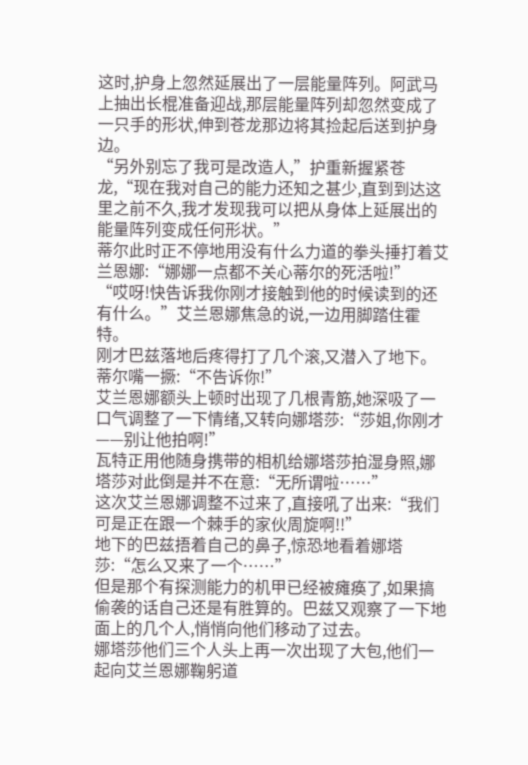这时,护身上忽然延展出了一层能量阵列。阿武马上抽出长棍准备迎战,那层能量阵列却忽然变成了一只手的形状,伸到苍龙那边将其捡起后送到护身边。
“另外别忘了我可是改造人,”护重新握紧苍龙,“现在我对自己的能力还知之甚少,直到到达这里之前不久,我才发现我可以把从身体上延展出的能量阵列变成任何形状。”
蒂尔此时正不停地用没有什么力道的拳头捶打着艾兰恩娜:“娜娜一点都不关心蒂尔的死活啦!”
“哎呀!快告诉我你刚才接触到他的时候读到的还有什么。”艾兰恩娜焦急的说,一边用脚踏住霍特。
刚才巴兹落地后疼得打了几个滚,又潜入了地下。
蒂尔嘴一撅:“不告诉你!”
艾兰恩娜额头上顿时出现了几根青筋,她深吸了一口气调整了一下情绪,又转向娜塔莎:“莎姐,你刚才——别让他拍啊!”
瓦特正用他随身携带的相机给娜塔莎拍湿身照,娜塔莎对此倒是并不在意:“无所谓啦……”
这次艾兰恩娜调整不过来了,直接吼了出来:“我们可是正在跟一个棘手的家伙周旋啊!!”
地下的巴兹捂着自己的鼻子,惊恐地看着娜塔莎:“怎么又来了一个……”
但是那个有探测能力的机甲已经被瘫痪了,如果搞偷袭的话自己还是有胜算的。巴兹又观察了一下地面上的几个人,悄悄向他们移动了过去。
娜塔莎他们三个人头上再一次出现了大包,他们一起向艾兰恩娜鞠躬道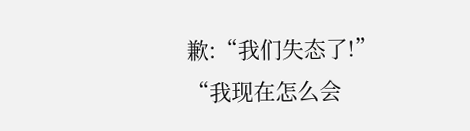歉:“我们失态了!”
“我现在怎么会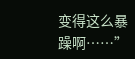变得这么暴躁啊……”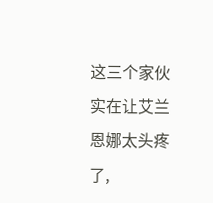这三个家伙实在让艾兰恩娜太头疼了,